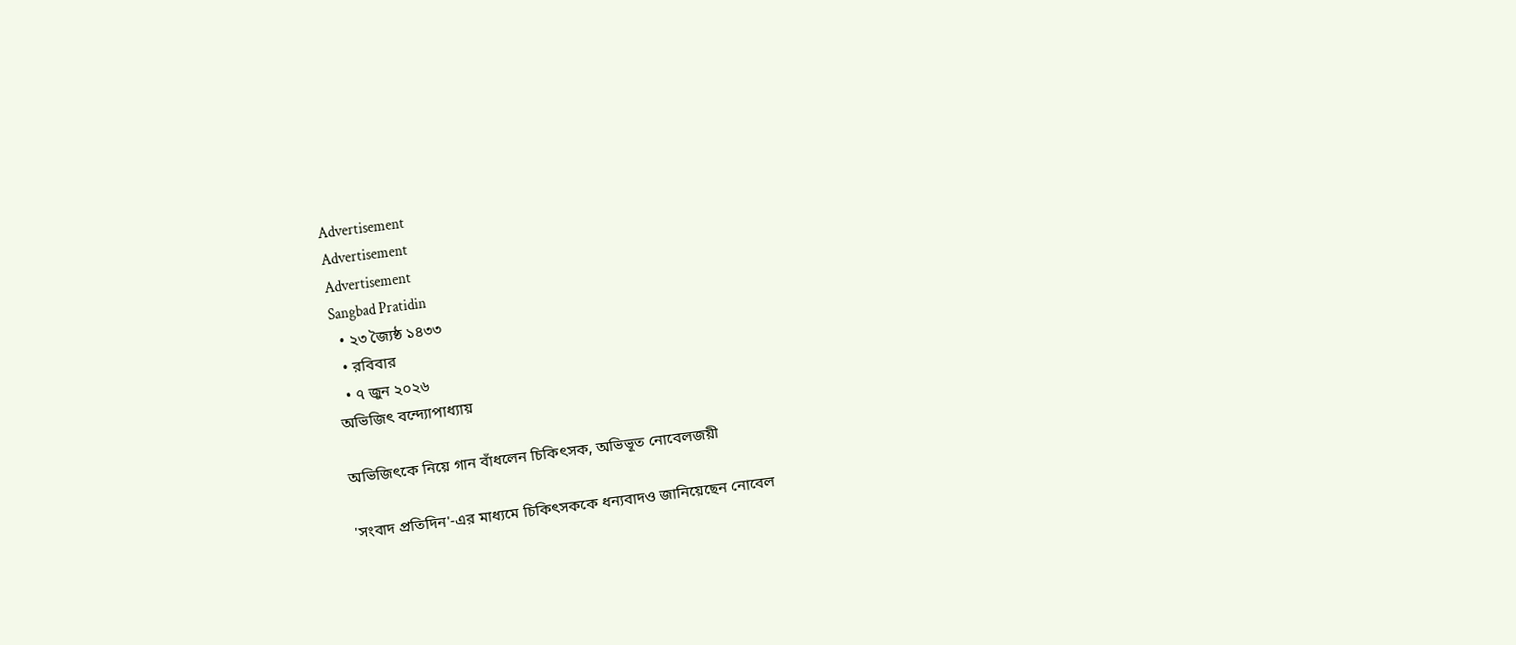Advertisement
Advertisement
Advertisement
Sangbad Pratidin
  • ২৩ জ্যৈষ্ঠ ১৪৩৩
  • রবিবার
  • ৭ জুন ২০২৬
অভিজিৎ বন্দ্যোপাধ্যায়

অভিজিৎকে নিয়ে গান বাঁধলেন চিকিৎসক, অভিভূত নোবেলজয়ী

'সংবাদ প্রতিদিন'-এর মাধ্যমে চিকিৎসককে ধন্যবাদও জানিয়েছেন নোবেল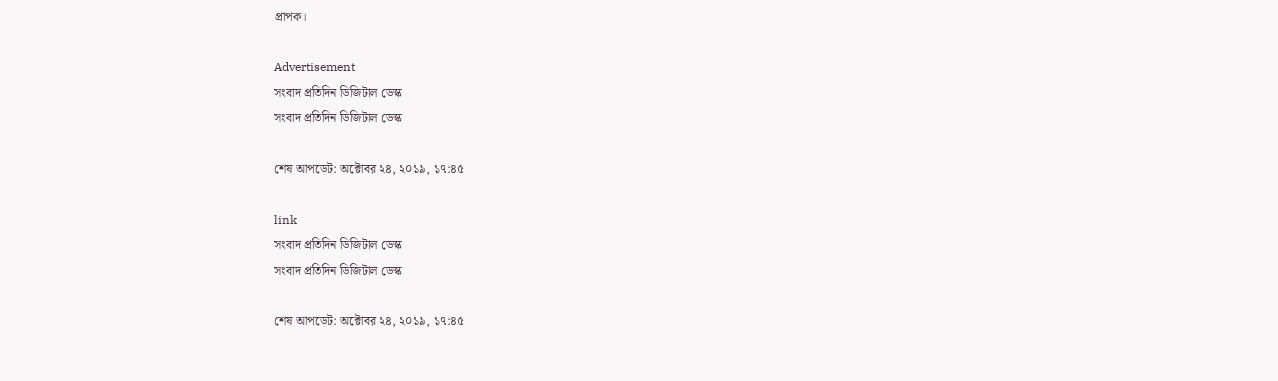প্রাপক।

Advertisement
সংবাদ প্রতিদিন ডিজিটাল ডেস্ক
সংবাদ প্রতিদিন ডিজিটাল ডেস্ক

শেষ আপডেট: অক্টোবর ২৪, ২০১৯, ১৭:৪৫

link
সংবাদ প্রতিদিন ডিজিটাল ডেস্ক
সংবাদ প্রতিদিন ডিজিটাল ডেস্ক

শেষ আপডেট: অক্টোবর ২৪, ২০১৯, ১৭:৪৫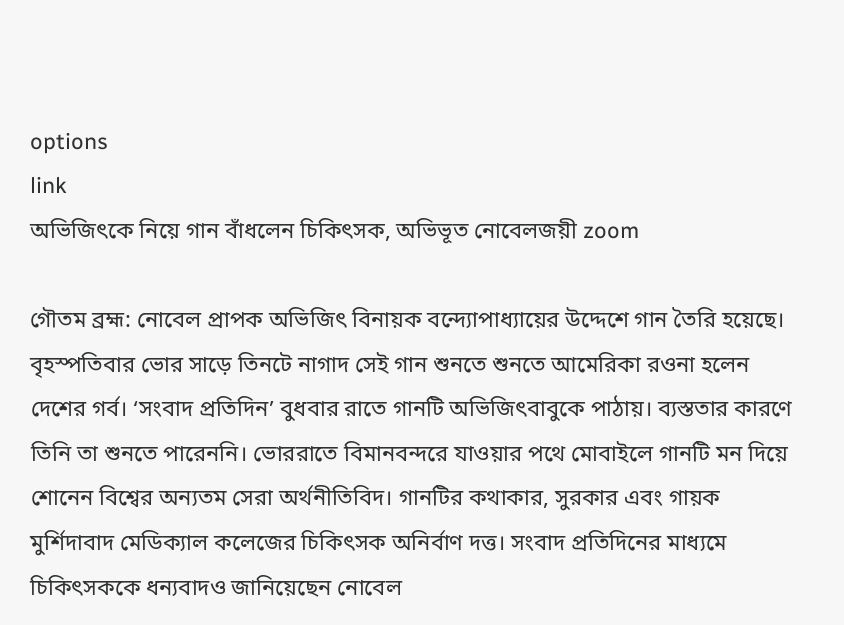options
link
অভিজিৎকে নিয়ে গান বাঁধলেন চিকিৎসক, অভিভূত নোবেলজয়ী zoom

গৌতম ব্রহ্ম: নোবেল প্রাপক অভিজিৎ বিনায়ক বন্দ্যোপাধ্যায়ের উদ্দেশে গান তৈরি হয়েছে। বৃহস্পতিবার ভোর সাড়ে তিনটে নাগাদ সেই গান শুনতে শুনতে আমেরিকা রওনা হলেন দেশের গর্ব। ‘সংবাদ প্রতিদিন’ বুধবার রাতে গানটি অভিজিৎবাবুকে পাঠায়। ব্যস্ততার কারণে তিনি তা শুনতে পারেননি। ভোররাতে বিমানবন্দরে যাওয়ার পথে মোবাইলে গানটি মন দিয়ে শোনেন বিশ্বের অন্যতম সেরা অর্থনীতিবিদ। গানটির কথাকার, সুরকার এবং গায়ক মুর্শিদাবাদ মেডিক্যাল কলেজের চিকিৎসক অনির্বাণ দত্ত। সংবাদ প্রতিদিনের মাধ্যমে চিকিৎসককে ধন্যবাদও জানিয়েছেন নোবেল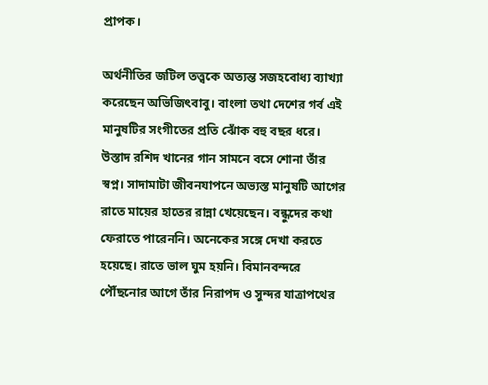প্রাপক।

অর্থনীতির জটিল তত্ত্বকে অত্যন্ত সজহবোধ্য ব্যাখ্যা করেছেন অভিজিৎবাবু। বাংলা তথা দেশের গর্ব এই মানুষটির সংগীতের প্রতি ঝোঁক বহু বছর ধরে। উস্তাদ রশিদ খানের গান সামনে বসে শোনা তাঁর স্বপ্ন। সাদামাটা জীবনযাপনে অভ্যস্ত মানুষটি আগের রাতে মায়ের হাতের রান্না খেয়েছেন। বন্ধুদের কথা ফেরাতে পারেননি। অনেকের সঙ্গে দেখা করতে হয়েছে। রাতে ভাল ঘুম হয়নি। বিমানবন্দরে পৌঁছনোর আগে তাঁর নিরাপদ ও সুন্দর যাত্রাপথের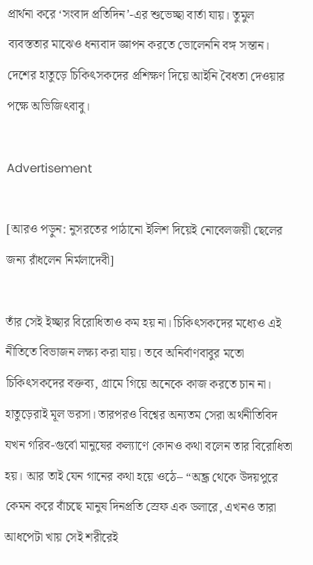প্রার্থনা করে ‘সংবাদ প্রতিদিন’-এর শুভেচ্ছা বার্তা যায়। তুমুল ব্যবস্ততার মাঝেও ধন্যবাদ জ্ঞাপন করতে ভোলেননি বঙ্গ সন্তান। দেশের হাতুড়ে চিকিৎসকদের প্রশিক্ষণ দিয়ে আইনি বৈধতা দেওয়ার পক্ষে অভিজিৎবাবু।

Advertisement

[আরও পড়ুন: নুসরতের পাঠানো ইলিশ দিয়েই নোবেলজয়ী ছেলের জন্য রাঁধলেন নির্মলাদেবী]

তাঁর সেই ইচ্ছার বিরোধিতাও কম হয় না। চিকিৎসকদের মধ্যেও এই নীতিতে বিভাজন লক্ষ্য করা যায়। তবে অনির্বাণবাবুর মতো চিকিৎসকদের বক্তব্য, গ্রামে গিয়ে অনেকে কাজ করতে চান না। হাতুড়েরাই মূল ভরসা। তারপরও বিশ্বের অন্যতম সেরা অর্থনীতিবিদ যখন গরিব-গুর্বো মানুষের কল্যাণে কোনও কথা বলেন তার বিরোধিতা হয়। আর তাই যেন গানের কথা হয়ে ওঠে– “অন্ধ্র থেকে উদয়পুরে কেমন করে বাঁচছে মানুষ দিনপ্রতি স্রেফ এক ডলারে, এখনও তারা আধপেটা খায় সেই শরীরেই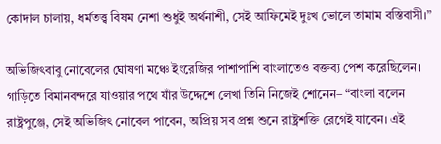কোদাল চালায়, ধর্মতত্ত্ব বিষম নেশা শুধুই অর্থনাশী, সেই আফিমেই দুঃখ ভোলে তামাম বস্তিবাসী।”

অভিজিৎবাবু নোবেলের ঘোষণা মঞ্চে ইংরেজির পাশাপাশি বাংলাতেও বক্তব্য পেশ করেছিলেন। গাড়িতে বিমানবন্দরে যাওয়ার পথে যাঁর উদ্দেশে লেখা তিনি নিজেই শোনেন– “বাংলা বলেন রাষ্ট্রপুঞ্জে, সেই অভিজিৎ নোবেল পাবেন, অপ্রিয় সব প্রশ্ন শুনে রাষ্ট্রশক্তি রেগেই যাবেন। এই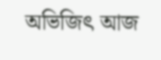অভিজিৎ আজ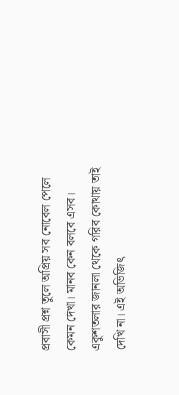প্রবাসী প্রশ্ন তুলে অপ্রিয় সব নোবেল পেলে কেমন দেখা। মানব কেন বলবে এসব। একুশতলার জানলা থেকে গরিব কোথায় তাই দেখি না। এই অভিজিৎ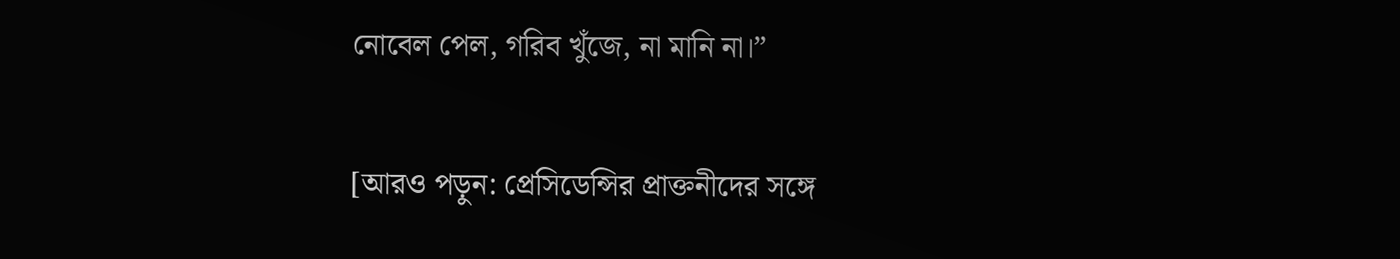নোবেল পেল, গরিব খুঁজে, না মানি না।”

[আরও পড়ুন: প্রেসিডেন্সির প্রাক্তনীদের সঙ্গে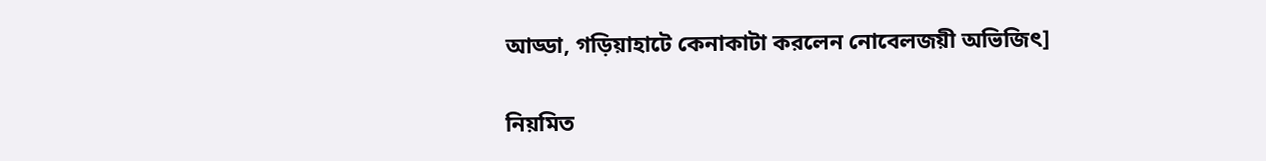আড্ডা, গড়িয়াহাটে কেনাকাটা করলেন নোবেলজয়ী অভিজিৎ]

নিয়মিত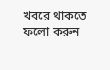খবরে থাকতে ফলো করুন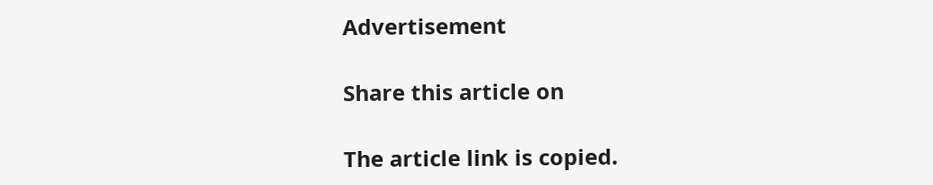Advertisement

Share this article on

The article link is copied.